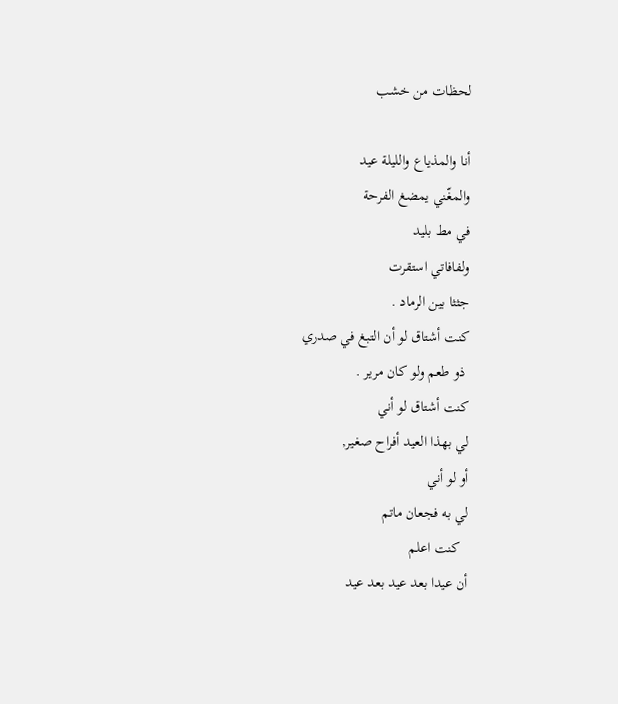لحظات من خشب

أنا والمذياع والليلة عيد
والمغّني يمضغ الفرحة
في مط بليد
ولفافاتي استقرت
جثثا بين الرماد .
كنت أشتاق لو أن التبغ في صدري
 ذو طعم ولو كان مرير .
كنت أشتاق لو أني
لي بهذا العيد أفراح صغير,
أو لو أني
لي به فجعان ماتم
  كنت اعلم
أن عيدا بعد عيد بعد عيد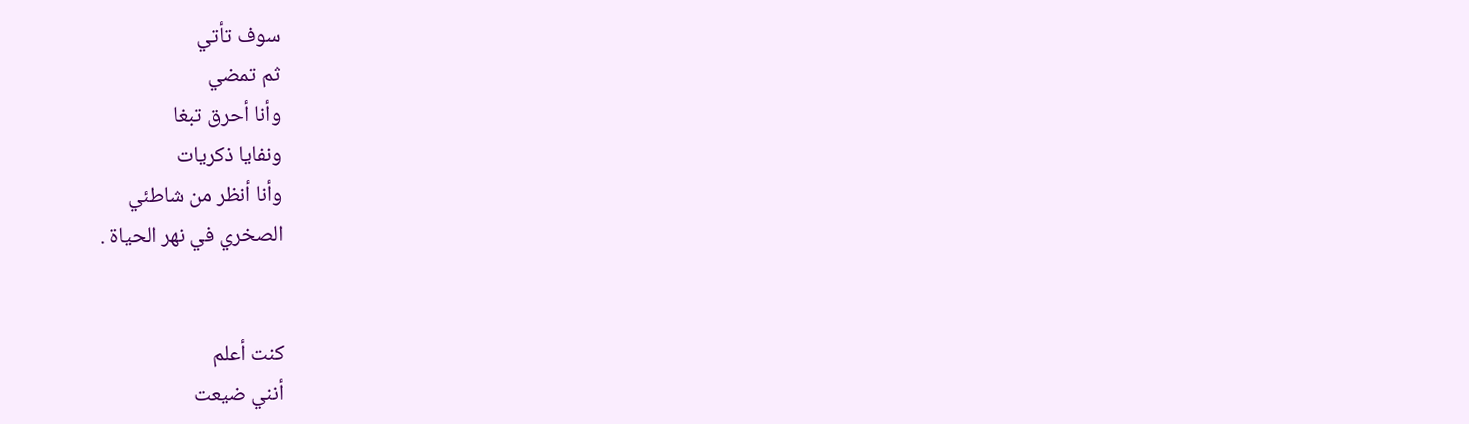سوف تأتي
ثم تمضي
وأنا أحرق تبغا
ونفايا ذكريات
وأنا أنظر من شاطئي
الصخري في نهر الحياة .


كنت أعلم
أنني ضيعت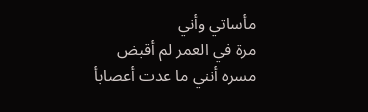مأساتي وأني
مرة في العمر لم أقبض
مسره أنني ما عدت أعصابأ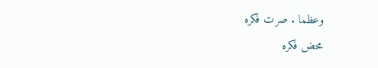وعظما . صرت فكره
محض فكره